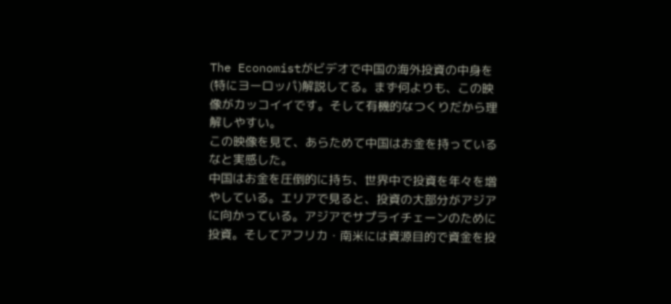The Economistがビデオで中国の海外投資の中身を(特にヨーロッパ)解説してる。まず何よりも、この映像がカッコイイです。そして有機的なつくりだから理解しやすい。
この映像を見て、あらためて中国はお金を持っているなと実感した。
中国はお金を圧倒的に持ち、世界中で投資を年々を増やしている。エリアで見ると、投資の大部分がアジアに向かっている。アジアでサプライチェーンのために投資。そしてアフリカ・南米には資源目的で資金を投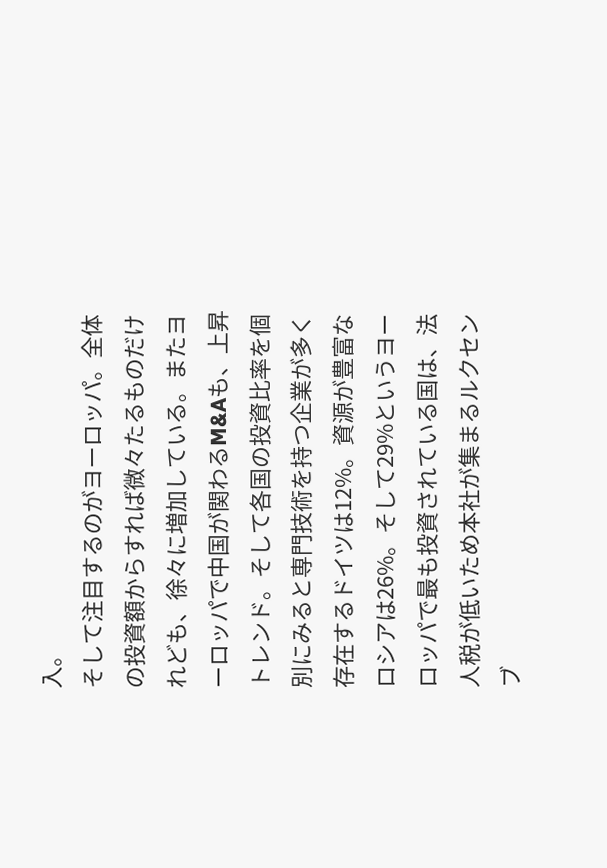入。
そして注目するのがヨーロッパ。全体の投資額からすれば微々たるものだけれども、徐々に増加している。またヨーロッパで中国が関わるM&Aも、上昇トレンド。そして各国の投資比率を個別にみると専門技術を持つ企業が多く存在するドイツは12%。資源が豊富なロシアは26%。そして29%というヨーロッパで最も投資されている国は、法人税が低いため本社が集まるルクセンブ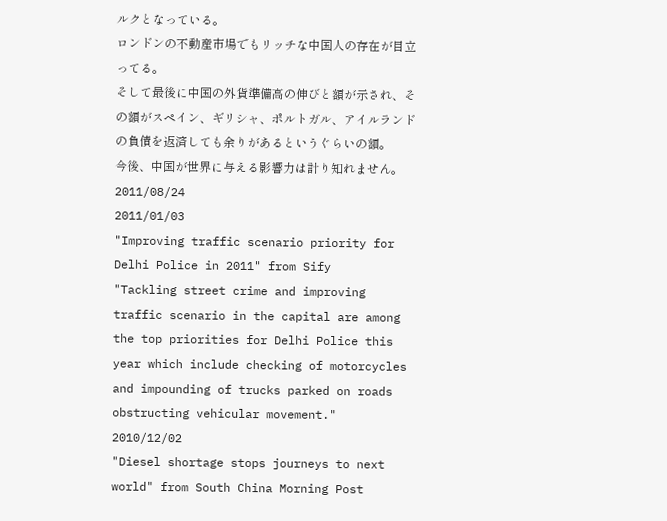ルクとなっている。
ロンドンの不動産市場でもリッチな中国人の存在が目立ってる。
そして最後に中国の外貨準備高の伸びと額が示され、その額がスペイン、ギリシャ、ポルトガル、アイルランドの負債を返済しても余りがあるというぐらいの額。
今後、中国が世界に与える影響力は計り知れません。
2011/08/24
2011/01/03
"Improving traffic scenario priority for Delhi Police in 2011" from Sify
"Tackling street crime and improving traffic scenario in the capital are among the top priorities for Delhi Police this year which include checking of motorcycles and impounding of trucks parked on roads obstructing vehicular movement."
2010/12/02
"Diesel shortage stops journeys to next world" from South China Morning Post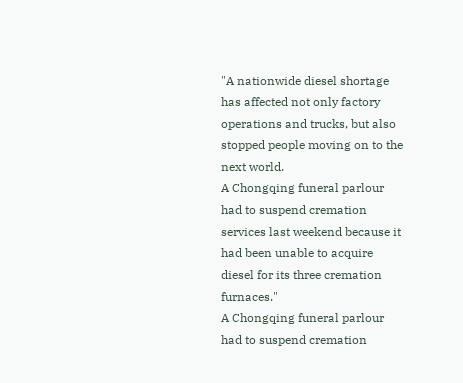"A nationwide diesel shortage has affected not only factory operations and trucks, but also stopped people moving on to the next world.
A Chongqing funeral parlour had to suspend cremation services last weekend because it had been unable to acquire diesel for its three cremation furnaces."
A Chongqing funeral parlour had to suspend cremation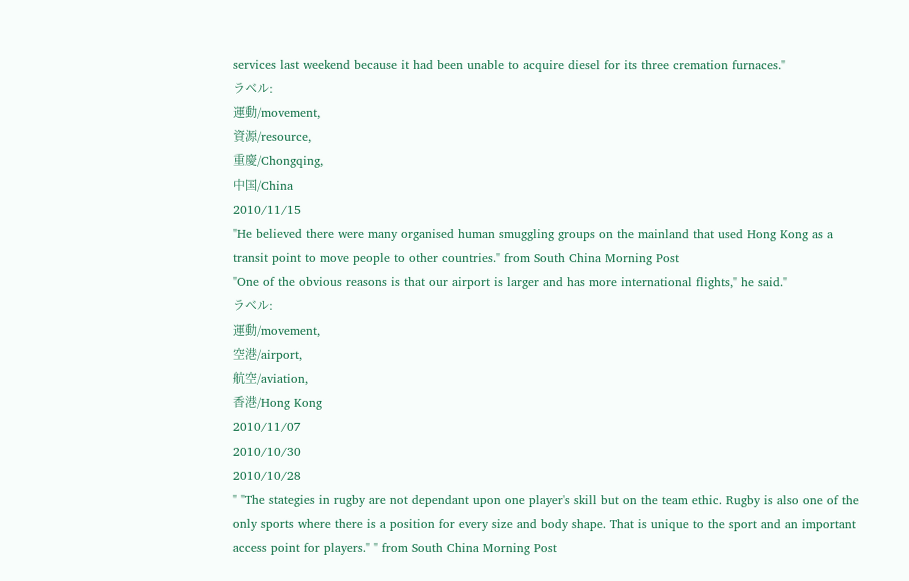services last weekend because it had been unable to acquire diesel for its three cremation furnaces."
ラベル:
運動/movement,
資源/resource,
重慶/Chongqing,
中国/China
2010/11/15
"He believed there were many organised human smuggling groups on the mainland that used Hong Kong as a transit point to move people to other countries." from South China Morning Post
"One of the obvious reasons is that our airport is larger and has more international flights," he said."
ラベル:
運動/movement,
空港/airport,
航空/aviation,
香港/Hong Kong
2010/11/07
2010/10/30
2010/10/28
" "The stategies in rugby are not dependant upon one player's skill but on the team ethic. Rugby is also one of the only sports where there is a position for every size and body shape. That is unique to the sport and an important access point for players." " from South China Morning Post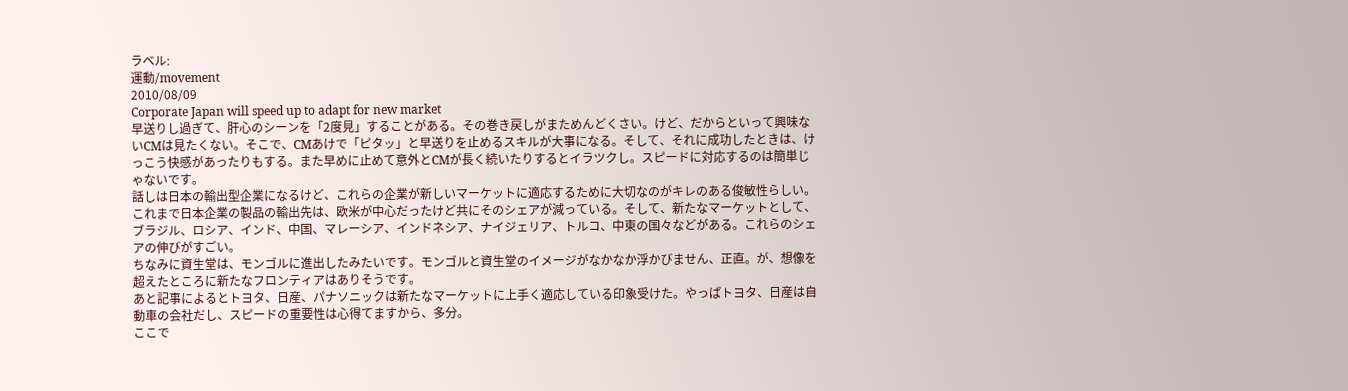ラベル:
運動/movement
2010/08/09
Corporate Japan will speed up to adapt for new market
早送りし過ぎて、肝心のシーンを「2度見」することがある。その巻き戻しがまためんどくさい。けど、だからといって興味ないCMは見たくない。そこで、CMあけで「ピタッ」と早送りを止めるスキルが大事になる。そして、それに成功したときは、けっこう快感があったりもする。また早めに止めて意外とCMが長く続いたりするとイラツクし。スピードに対応するのは簡単じゃないです。
話しは日本の輸出型企業になるけど、これらの企業が新しいマーケットに適応するために大切なのがキレのある俊敏性らしい。
これまで日本企業の製品の輸出先は、欧米が中心だったけど共にそのシェアが減っている。そして、新たなマーケットとして、ブラジル、ロシア、インド、中国、マレーシア、インドネシア、ナイジェリア、トルコ、中東の国々などがある。これらのシェアの伸びがすごい。
ちなみに資生堂は、モンゴルに進出したみたいです。モンゴルと資生堂のイメージがなかなか浮かびません、正直。が、想像を超えたところに新たなフロンティアはありそうです。
あと記事によるとトヨタ、日産、パナソニックは新たなマーケットに上手く適応している印象受けた。やっぱトヨタ、日産は自動車の会社だし、スピードの重要性は心得てますから、多分。
ここで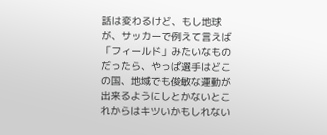話は変わるけど、もし地球が、サッカーで例えて言えば「フィールド」みたいなものだったら、やっぱ選手はどこの国、地域でも俊敏な運動が出来るようにしとかないとこれからはキツいかもしれない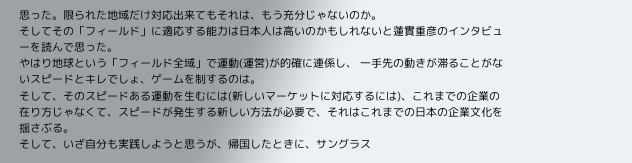思った。限られた地域だけ対応出来てもそれは、もう充分じゃないのか。
そしてその「フィールド」に適応する能力は日本人は高いのかもしれないと蓮實重彦のインタビューを読んで思った。
やはり地球という「フィールド全域」で運動(運営)が的確に連係し、 一手先の動きが滞ることがないスピードとキレでしょ、ゲームを制するのは。
そして、そのスピードある運動を生むには(新しいマーケットに対応するには)、これまでの企業の在り方じゃなくて、スピードが発生する新しい方法が必要で、それはこれまでの日本の企業文化を揺さぶる。
そして、いざ自分も実践しようと思うが、帰国したときに、サングラス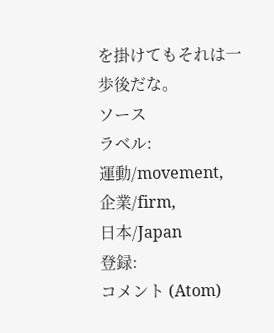を掛けてもそれは一歩後だな。
ソース
ラベル:
運動/movement,
企業/firm,
日本/Japan
登録:
コメント (Atom)